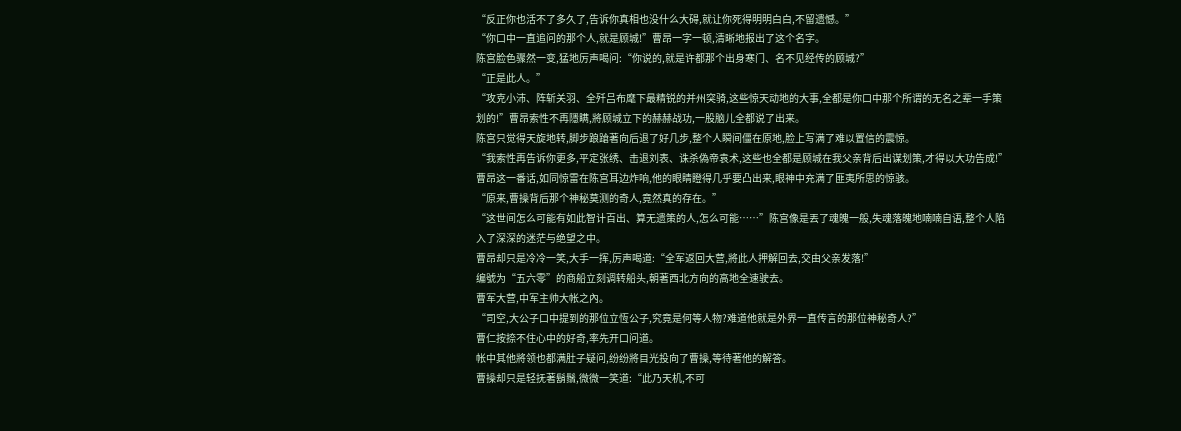“反正你也活不了多久了,告诉你真相也没什么大碍,就让你死得明明白白,不留遗憾。”
“你口中一直追问的那个人,就是顾城!”曹昂一字一顿,清晰地报出了这个名字。
陈宫脸色骤然一变,猛地厉声喝问:“你说的,就是许都那个出身寒门、名不见经传的顾城?”
“正是此人。”
“攻克小沛、阵斩关羽、全歼吕布麾下最精锐的并州突骑,这些惊天动地的大事,全都是你口中那个所谓的无名之辈一手策划的!”曹昂索性不再隱瞒,將顾城立下的赫赫战功,一股脑儿全都说了出来。
陈宫只觉得天旋地转,脚步踉蹌著向后退了好几步,整个人瞬间僵在原地,脸上写满了难以置信的震惊。
“我索性再告诉你更多,平定张绣、击退刘表、诛杀偽帝袁术,这些也全都是顾城在我父亲背后出谋划策,才得以大功告成!”
曹昂这一番话,如同惊雷在陈宫耳边炸响,他的眼睛瞪得几乎要凸出来,眼神中充满了匪夷所思的惊骇。
“原来,曹操背后那个神秘莫测的奇人,竟然真的存在。”
“这世间怎么可能有如此智计百出、算无遗策的人,怎么可能……”陈宫像是丟了魂魄一般,失魂落魄地喃喃自语,整个人陷入了深深的迷茫与绝望之中。
曹昂却只是冷冷一笑,大手一挥,厉声喝道:“全军返回大营,將此人押解回去,交由父亲发落!”
编號为“五六零”的商船立刻调转船头,朝著西北方向的高地全速驶去。
曹军大营,中军主帅大帐之內。
“司空,大公子口中提到的那位立恆公子,究竟是何等人物?难道他就是外界一直传言的那位神秘奇人?”
曹仁按捺不住心中的好奇,率先开口问道。
帐中其他將领也都满肚子疑问,纷纷將目光投向了曹操,等待著他的解答。
曹操却只是轻抚著鬍鬚,微微一笑道:“此乃天机,不可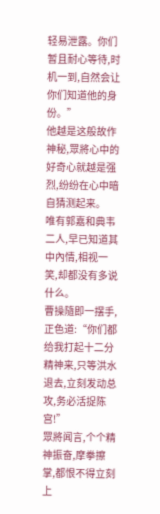轻易泄露。你们暂且耐心等待,时机一到,自然会让你们知道他的身份。”
他越是这般故作神秘,眾將心中的好奇心就越是强烈,纷纷在心中暗自猜测起来。
唯有郭嘉和典韦二人,早已知道其中內情,相视一笑,却都没有多说什么。
曹操隨即一摆手,正色道:“你们都给我打起十二分精神来,只等洪水退去,立刻发动总攻,务必活捉陈宫!”
眾將闻言,个个精神振奋,摩拳擦掌,都恨不得立刻上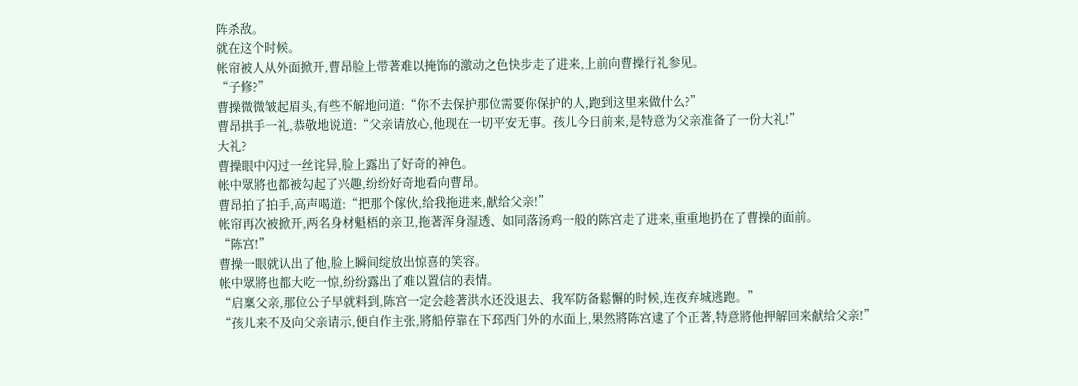阵杀敌。
就在这个时候。
帐帘被人从外面掀开,曹昂脸上带著难以掩饰的激动之色快步走了进来,上前向曹操行礼参见。
“子修?”
曹操微微皱起眉头,有些不解地问道:“你不去保护那位需要你保护的人,跑到这里来做什么?”
曹昂拱手一礼,恭敬地说道:“父亲请放心,他现在一切平安无事。孩儿今日前来,是特意为父亲准备了一份大礼!”
大礼?
曹操眼中闪过一丝诧异,脸上露出了好奇的神色。
帐中眾將也都被勾起了兴趣,纷纷好奇地看向曹昂。
曹昂拍了拍手,高声喝道:“把那个傢伙,给我拖进来,献给父亲!”
帐帘再次被掀开,两名身材魁梧的亲卫,拖著浑身湿透、如同落汤鸡一般的陈宫走了进来,重重地扔在了曹操的面前。
“陈宫!”
曹操一眼就认出了他,脸上瞬间绽放出惊喜的笑容。
帐中眾將也都大吃一惊,纷纷露出了难以置信的表情。
“启稟父亲,那位公子早就料到,陈宫一定会趁著洪水还没退去、我军防备鬆懈的时候,连夜弃城逃跑。”
“孩儿来不及向父亲请示,便自作主张,將船停靠在下邳西门外的水面上,果然將陈宫逮了个正著,特意將他押解回来献给父亲!”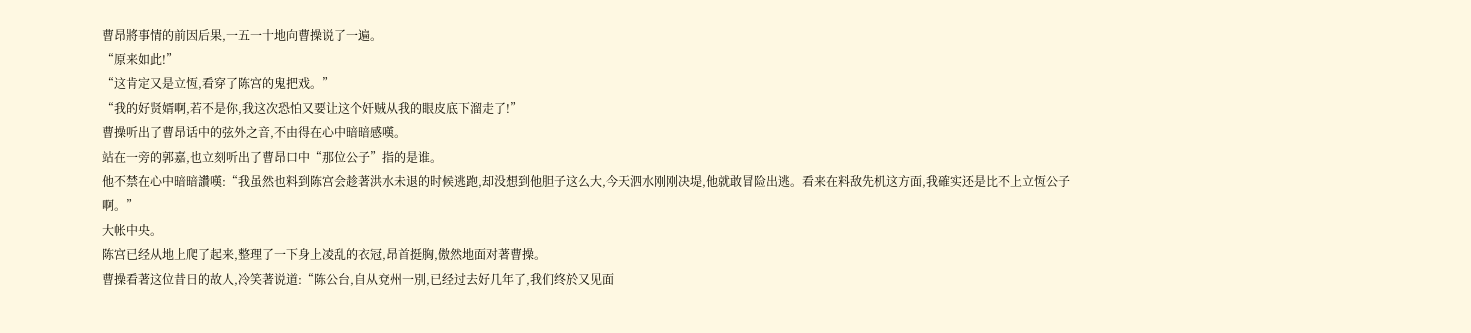曹昂將事情的前因后果,一五一十地向曹操说了一遍。
“原来如此!”
“这肯定又是立恆,看穿了陈宫的鬼把戏。”
“我的好贤婿啊,若不是你,我这次恐怕又要让这个奸贼从我的眼皮底下溜走了!”
曹操听出了曹昂话中的弦外之音,不由得在心中暗暗感嘆。
站在一旁的郭嘉,也立刻听出了曹昂口中“那位公子”指的是谁。
他不禁在心中暗暗讚嘆:“我虽然也料到陈宫会趁著洪水未退的时候逃跑,却没想到他胆子这么大,今天泗水刚刚决堤,他就敢冒险出逃。看来在料敌先机这方面,我確实还是比不上立恆公子啊。”
大帐中央。
陈宫已经从地上爬了起来,整理了一下身上凌乱的衣冠,昂首挺胸,傲然地面对著曹操。
曹操看著这位昔日的故人,冷笑著说道:“陈公台,自从兗州一別,已经过去好几年了,我们终於又见面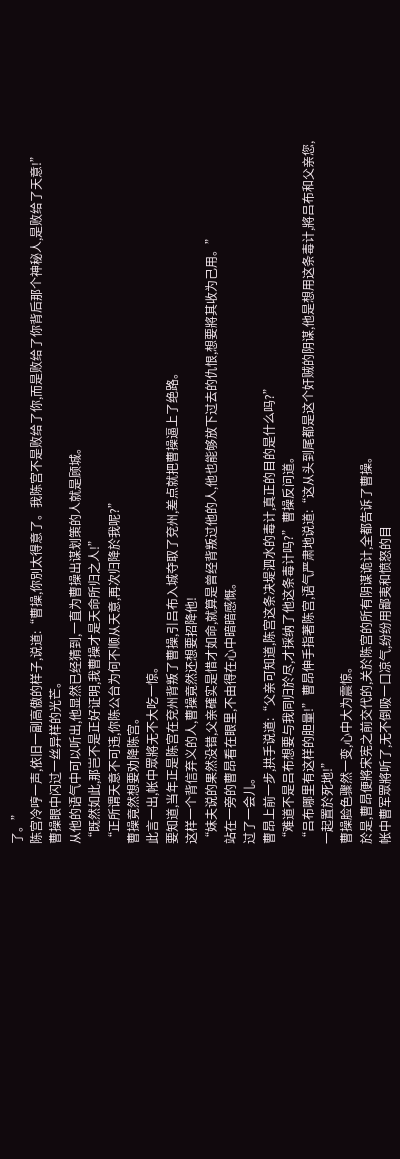了。”
陈宫冷哼一声,依旧一副高傲的样子,说道:“曹操,你別太得意了。我陈宫不是败给了你,而是败给了你背后那个神秘人,是败给了天意!”
曹操眼中闪过一丝异样的光芒。
从他的语气中可以听出,他显然已经猜到,一直为曹操出谋划策的人就是顾城。
“既然如此,那岂不是正好证明,我曹操才是天命所归之人!”
“正所谓天意不可违,你陈公台为何不顺从天意,再次归降於我呢?”
曹操竟然想要劝降陈宫。
此言一出,帐中眾將无不大吃一惊。
要知道,当年正是陈宫在兗州背叛了曹操,引吕布入城夺取了兗州,差点就把曹操逼上了绝路。
这样一个背信弃义的人,曹操竟然还想要招降他!
“妹夫说的果然没错,父亲確实是惜才如命,就算是曾经背叛过他的人,他也能够放下过去的仇恨,想要將其收为己用。”
站在一旁的曹昂看在眼里,不由得在心中暗暗感慨。
过了一会儿。
曹昂上前一步,拱手说道:“父亲可知道,陈宫这条决堤泗水的毒计,真正的目的是什么吗?”
“难道不是吕布想要与我同归於尽,才採纳了他这条毒计吗?”曹操反问道。
“吕布哪里有这样的胆量!”曹昂伸手指著陈宫,语气严肃地说道:“这从头到尾都是这个奸贼的阴谋,他是想用这条毒计,將吕布和父亲您,一起置於死地!”
曹操脸色骤然一变,心中大为震惊。
於是,曹昂便將宋宪之前交代的,关於陈宫的所有阴谋诡计,全都告诉了曹操。
帐中曹军眾將听了,无不倒吸一口凉气,纷纷用鄙夷和愤怒的目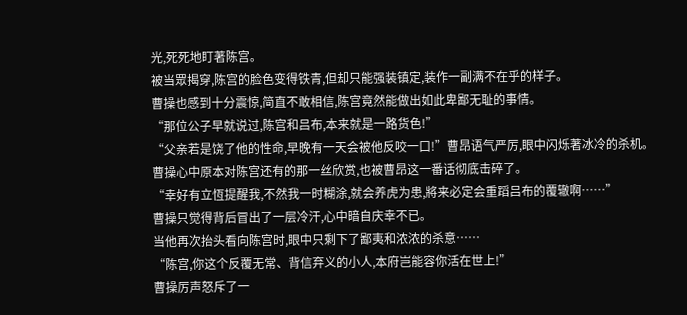光,死死地盯著陈宫。
被当眾揭穿,陈宫的脸色变得铁青,但却只能强装镇定,装作一副满不在乎的样子。
曹操也感到十分震惊,简直不敢相信,陈宫竟然能做出如此卑鄙无耻的事情。
“那位公子早就说过,陈宫和吕布,本来就是一路货色!”
“父亲若是饶了他的性命,早晚有一天会被他反咬一口!”曹昂语气严厉,眼中闪烁著冰冷的杀机。
曹操心中原本对陈宫还有的那一丝欣赏,也被曹昂这一番话彻底击碎了。
“幸好有立恆提醒我,不然我一时糊涂,就会养虎为患,將来必定会重蹈吕布的覆辙啊……”
曹操只觉得背后冒出了一层冷汗,心中暗自庆幸不已。
当他再次抬头看向陈宫时,眼中只剩下了鄙夷和浓浓的杀意……
“陈宫,你这个反覆无常、背信弃义的小人,本府岂能容你活在世上!”
曹操厉声怒斥了一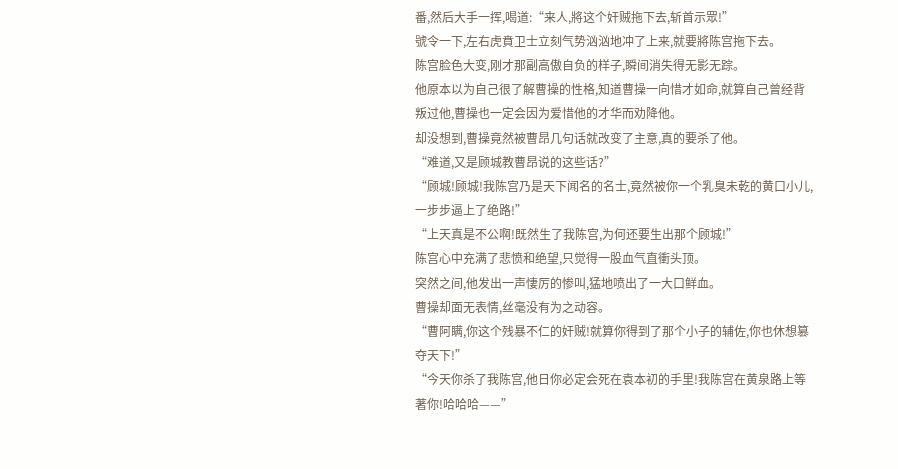番,然后大手一挥,喝道:“来人,將这个奸贼拖下去,斩首示眾!”
號令一下,左右虎賁卫士立刻气势汹汹地冲了上来,就要將陈宫拖下去。
陈宫脸色大变,刚才那副高傲自负的样子,瞬间消失得无影无踪。
他原本以为自己很了解曹操的性格,知道曹操一向惜才如命,就算自己曾经背叛过他,曹操也一定会因为爱惜他的才华而劝降他。
却没想到,曹操竟然被曹昂几句话就改变了主意,真的要杀了他。
“难道,又是顾城教曹昂说的这些话?”
“顾城!顾城!我陈宫乃是天下闻名的名士,竟然被你一个乳臭未乾的黄口小儿,一步步逼上了绝路!”
“上天真是不公啊!既然生了我陈宫,为何还要生出那个顾城!”
陈宫心中充满了悲愤和绝望,只觉得一股血气直衝头顶。
突然之间,他发出一声悽厉的惨叫,猛地喷出了一大口鲜血。
曹操却面无表情,丝毫没有为之动容。
“曹阿瞒,你这个残暴不仁的奸贼!就算你得到了那个小子的辅佐,你也休想篡夺天下!”
“今天你杀了我陈宫,他日你必定会死在袁本初的手里!我陈宫在黄泉路上等著你!哈哈哈——”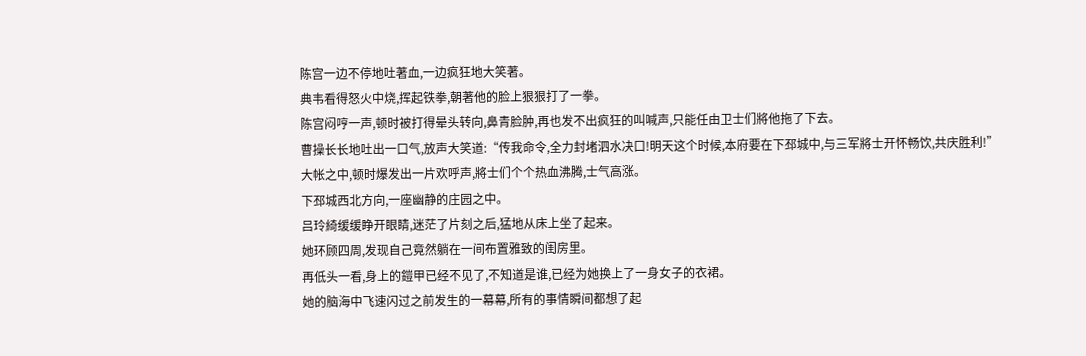陈宫一边不停地吐著血,一边疯狂地大笑著。
典韦看得怒火中烧,挥起铁拳,朝著他的脸上狠狠打了一拳。
陈宫闷哼一声,顿时被打得晕头转向,鼻青脸肿,再也发不出疯狂的叫喊声,只能任由卫士们將他拖了下去。
曹操长长地吐出一口气,放声大笑道:“传我命令,全力封堵泗水决口!明天这个时候,本府要在下邳城中,与三军將士开怀畅饮,共庆胜利!”
大帐之中,顿时爆发出一片欢呼声,將士们个个热血沸腾,士气高涨。
下邳城西北方向,一座幽静的庄园之中。
吕玲綺缓缓睁开眼睛,迷茫了片刻之后,猛地从床上坐了起来。
她环顾四周,发现自己竟然躺在一间布置雅致的闺房里。
再低头一看,身上的鎧甲已经不见了,不知道是谁,已经为她换上了一身女子的衣裙。
她的脑海中飞速闪过之前发生的一幕幕,所有的事情瞬间都想了起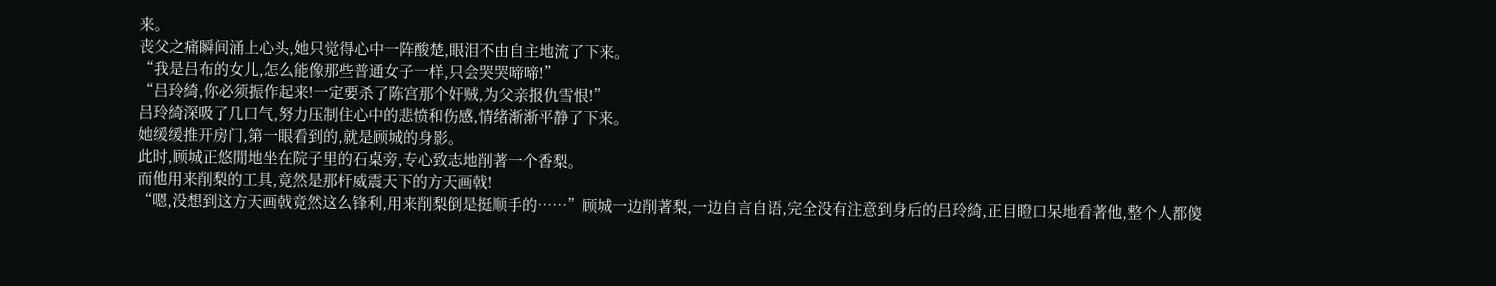来。
丧父之痛瞬间涌上心头,她只觉得心中一阵酸楚,眼泪不由自主地流了下来。
“我是吕布的女儿,怎么能像那些普通女子一样,只会哭哭啼啼!”
“吕玲綺,你必须振作起来!一定要杀了陈宫那个奸贼,为父亲报仇雪恨!”
吕玲綺深吸了几口气,努力压制住心中的悲愤和伤感,情绪渐渐平静了下来。
她缓缓推开房门,第一眼看到的,就是顾城的身影。
此时,顾城正悠閒地坐在院子里的石桌旁,专心致志地削著一个香梨。
而他用来削梨的工具,竟然是那杆威震天下的方天画戟!
“嗯,没想到这方天画戟竟然这么锋利,用来削梨倒是挺顺手的……”顾城一边削著梨,一边自言自语,完全没有注意到身后的吕玲綺,正目瞪口呆地看著他,整个人都傻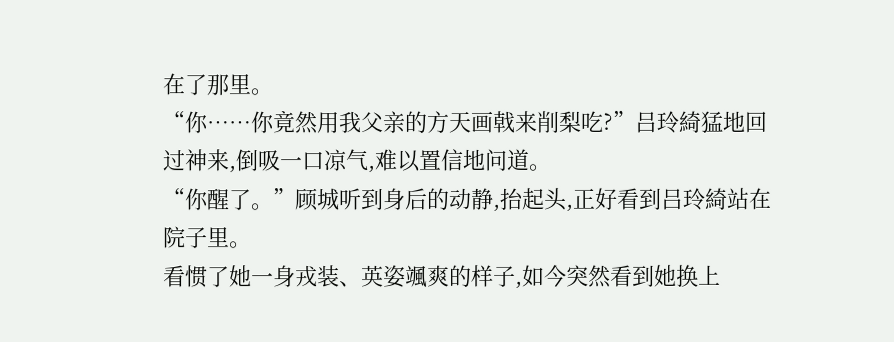在了那里。
“你……你竟然用我父亲的方天画戟来削梨吃?”吕玲綺猛地回过神来,倒吸一口凉气,难以置信地问道。
“你醒了。”顾城听到身后的动静,抬起头,正好看到吕玲綺站在院子里。
看惯了她一身戎装、英姿颯爽的样子,如今突然看到她换上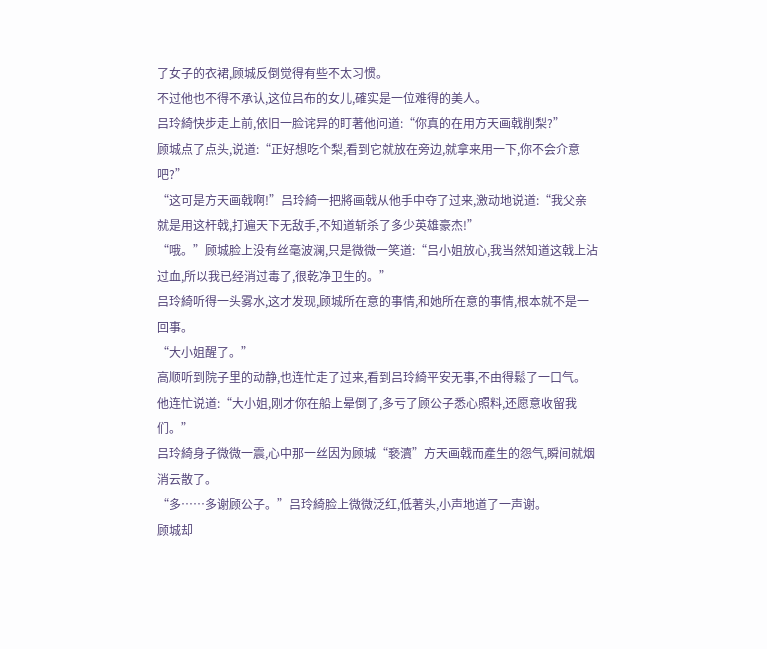了女子的衣裙,顾城反倒觉得有些不太习惯。
不过他也不得不承认,这位吕布的女儿,確实是一位难得的美人。
吕玲綺快步走上前,依旧一脸诧异的盯著他问道:“你真的在用方天画戟削梨?”
顾城点了点头,说道:“正好想吃个梨,看到它就放在旁边,就拿来用一下,你不会介意吧?”
“这可是方天画戟啊!”吕玲綺一把將画戟从他手中夺了过来,激动地说道:“我父亲就是用这杆戟,打遍天下无敌手,不知道斩杀了多少英雄豪杰!”
“哦。”顾城脸上没有丝毫波澜,只是微微一笑道:“吕小姐放心,我当然知道这戟上沾过血,所以我已经消过毒了,很乾净卫生的。”
吕玲綺听得一头雾水,这才发现,顾城所在意的事情,和她所在意的事情,根本就不是一回事。
“大小姐醒了。”
高顺听到院子里的动静,也连忙走了过来,看到吕玲綺平安无事,不由得鬆了一口气。
他连忙说道:“大小姐,刚才你在船上晕倒了,多亏了顾公子悉心照料,还愿意收留我们。”
吕玲綺身子微微一震,心中那一丝因为顾城“褻瀆”方天画戟而產生的怨气,瞬间就烟消云散了。
“多……多谢顾公子。”吕玲綺脸上微微泛红,低著头,小声地道了一声谢。
顾城却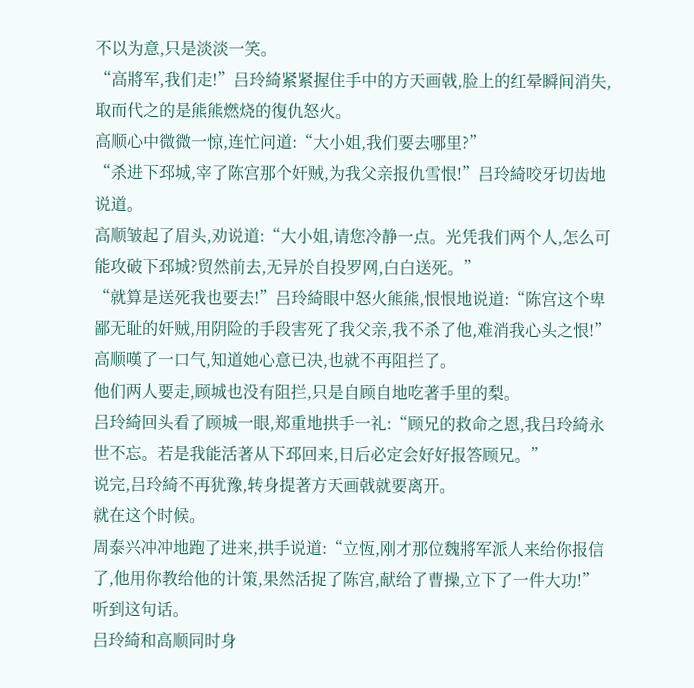不以为意,只是淡淡一笑。
“高將军,我们走!”吕玲綺紧紧握住手中的方天画戟,脸上的红晕瞬间消失,取而代之的是熊熊燃烧的復仇怒火。
高顺心中微微一惊,连忙问道:“大小姐,我们要去哪里?”
“杀进下邳城,宰了陈宫那个奸贼,为我父亲报仇雪恨!”吕玲綺咬牙切齿地说道。
高顺皱起了眉头,劝说道:“大小姐,请您冷静一点。光凭我们两个人,怎么可能攻破下邳城?贸然前去,无异於自投罗网,白白送死。”
“就算是送死我也要去!”吕玲綺眼中怒火熊熊,恨恨地说道:“陈宫这个卑鄙无耻的奸贼,用阴险的手段害死了我父亲,我不杀了他,难消我心头之恨!”
高顺嘆了一口气,知道她心意已决,也就不再阻拦了。
他们两人要走,顾城也没有阻拦,只是自顾自地吃著手里的梨。
吕玲綺回头看了顾城一眼,郑重地拱手一礼:“顾兄的救命之恩,我吕玲綺永世不忘。若是我能活著从下邳回来,日后必定会好好报答顾兄。”
说完,吕玲綺不再犹豫,转身提著方天画戟就要离开。
就在这个时候。
周泰兴冲冲地跑了进来,拱手说道:“立恆,刚才那位魏將军派人来给你报信了,他用你教给他的计策,果然活捉了陈宫,献给了曹操,立下了一件大功!”
听到这句话。
吕玲綺和高顺同时身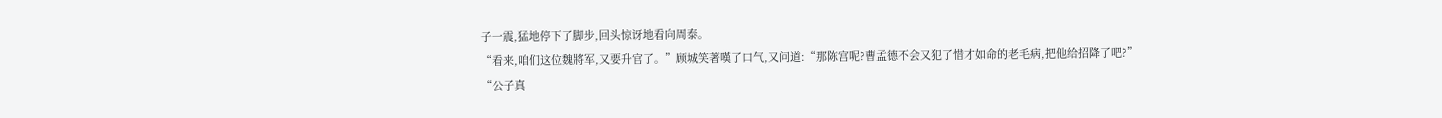子一震,猛地停下了脚步,回头惊讶地看向周泰。
“看来,咱们这位魏將军,又要升官了。”顾城笑著嘆了口气,又问道:“那陈宫呢?曹孟德不会又犯了惜才如命的老毛病,把他给招降了吧?”
“公子真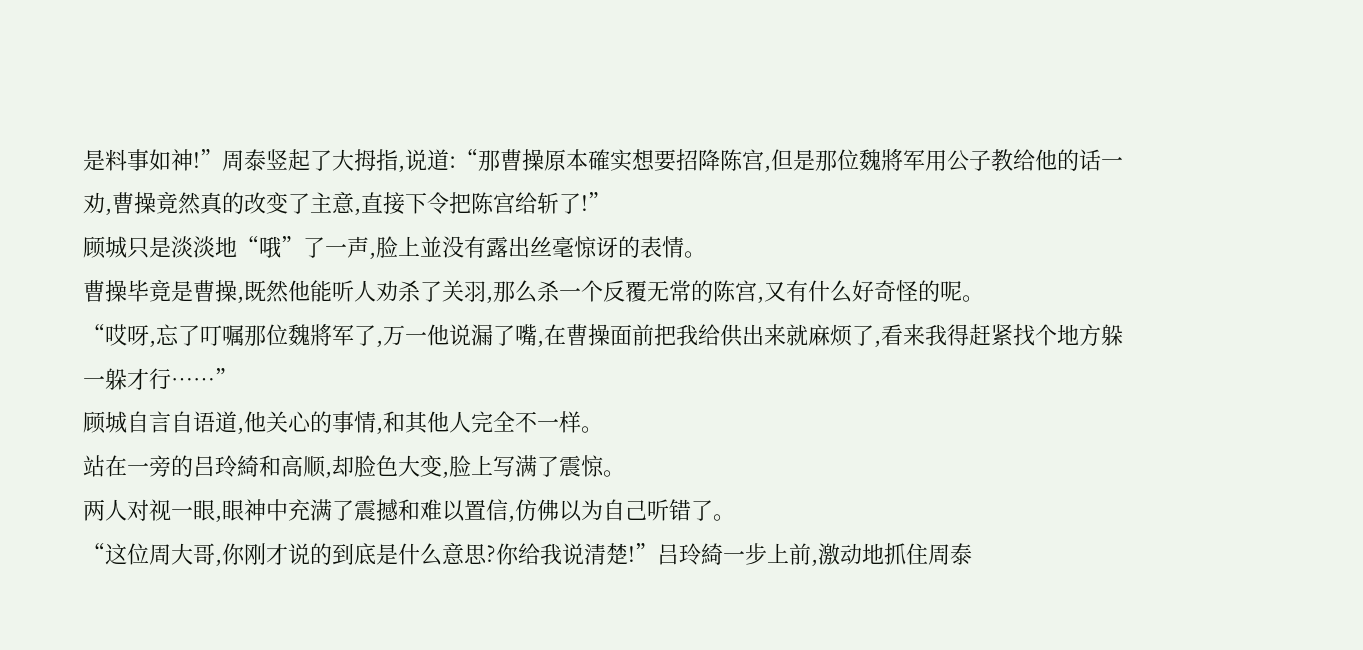是料事如神!”周泰竖起了大拇指,说道:“那曹操原本確实想要招降陈宫,但是那位魏將军用公子教给他的话一劝,曹操竟然真的改变了主意,直接下令把陈宫给斩了!”
顾城只是淡淡地“哦”了一声,脸上並没有露出丝毫惊讶的表情。
曹操毕竟是曹操,既然他能听人劝杀了关羽,那么杀一个反覆无常的陈宫,又有什么好奇怪的呢。
“哎呀,忘了叮嘱那位魏將军了,万一他说漏了嘴,在曹操面前把我给供出来就麻烦了,看来我得赶紧找个地方躲一躲才行……”
顾城自言自语道,他关心的事情,和其他人完全不一样。
站在一旁的吕玲綺和高顺,却脸色大变,脸上写满了震惊。
两人对视一眼,眼神中充满了震撼和难以置信,仿佛以为自己听错了。
“这位周大哥,你刚才说的到底是什么意思?你给我说清楚!”吕玲綺一步上前,激动地抓住周泰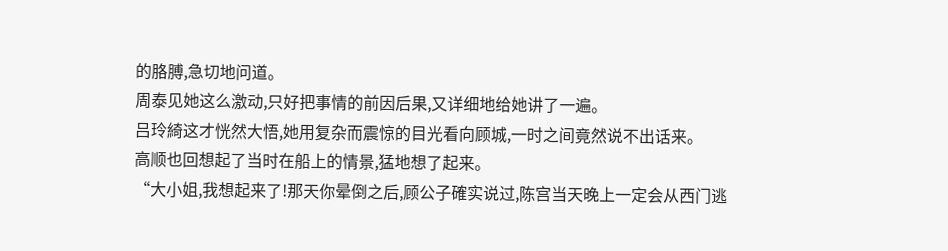的胳膊,急切地问道。
周泰见她这么激动,只好把事情的前因后果,又详细地给她讲了一遍。
吕玲綺这才恍然大悟,她用复杂而震惊的目光看向顾城,一时之间竟然说不出话来。
高顺也回想起了当时在船上的情景,猛地想了起来。
“大小姐,我想起来了!那天你晕倒之后,顾公子確实说过,陈宫当天晚上一定会从西门逃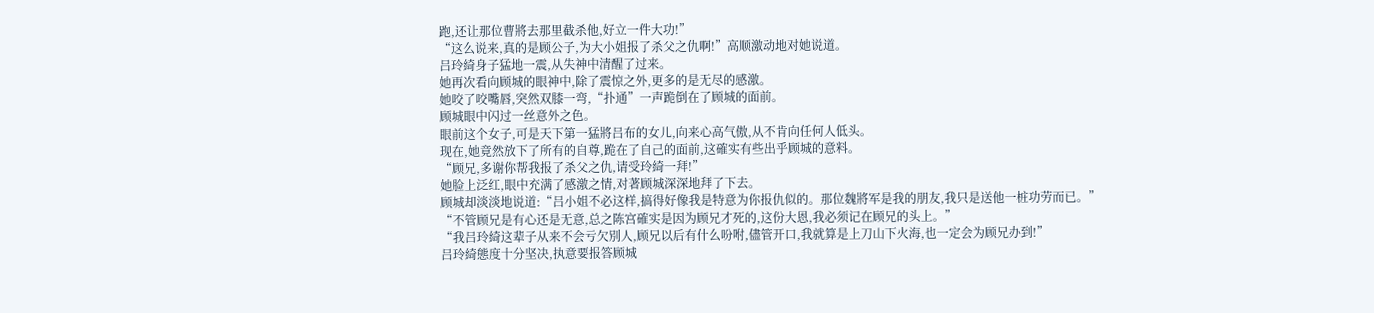跑,还让那位曹將去那里截杀他,好立一件大功!”
“这么说来,真的是顾公子,为大小姐报了杀父之仇啊!”高顺激动地对她说道。
吕玲綺身子猛地一震,从失神中清醒了过来。
她再次看向顾城的眼神中,除了震惊之外,更多的是无尽的感激。
她咬了咬嘴唇,突然双膝一弯,“扑通”一声跪倒在了顾城的面前。
顾城眼中闪过一丝意外之色。
眼前这个女子,可是天下第一猛將吕布的女儿,向来心高气傲,从不肯向任何人低头。
现在,她竟然放下了所有的自尊,跪在了自己的面前,这確实有些出乎顾城的意料。
“顾兄,多谢你帮我报了杀父之仇,请受玲綺一拜!”
她脸上泛红,眼中充满了感激之情,对著顾城深深地拜了下去。
顾城却淡淡地说道:“吕小姐不必这样,搞得好像我是特意为你报仇似的。那位魏將军是我的朋友,我只是送他一桩功劳而已。”
“不管顾兄是有心还是无意,总之陈宫確实是因为顾兄才死的,这份大恩,我必须记在顾兄的头上。”
“我吕玲綺这辈子从来不会亏欠別人,顾兄以后有什么吩咐,儘管开口,我就算是上刀山下火海,也一定会为顾兄办到!”
吕玲綺態度十分坚决,执意要报答顾城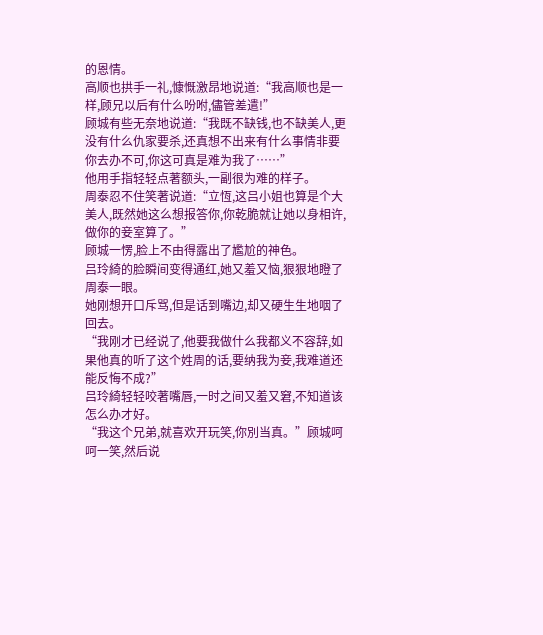的恩情。
高顺也拱手一礼,慷慨激昂地说道:“我高顺也是一样,顾兄以后有什么吩咐,儘管差遣!”
顾城有些无奈地说道:“我既不缺钱,也不缺美人,更没有什么仇家要杀,还真想不出来有什么事情非要你去办不可,你这可真是难为我了……”
他用手指轻轻点著额头,一副很为难的样子。
周泰忍不住笑著说道:“立恆,这吕小姐也算是个大美人,既然她这么想报答你,你乾脆就让她以身相许,做你的妾室算了。”
顾城一愣,脸上不由得露出了尷尬的神色。
吕玲綺的脸瞬间变得通红,她又羞又恼,狠狠地瞪了周泰一眼。
她刚想开口斥骂,但是话到嘴边,却又硬生生地咽了回去。
“我刚才已经说了,他要我做什么我都义不容辞,如果他真的听了这个姓周的话,要纳我为妾,我难道还能反悔不成?”
吕玲綺轻轻咬著嘴唇,一时之间又羞又窘,不知道该怎么办才好。
“我这个兄弟,就喜欢开玩笑,你別当真。”顾城呵呵一笑,然后说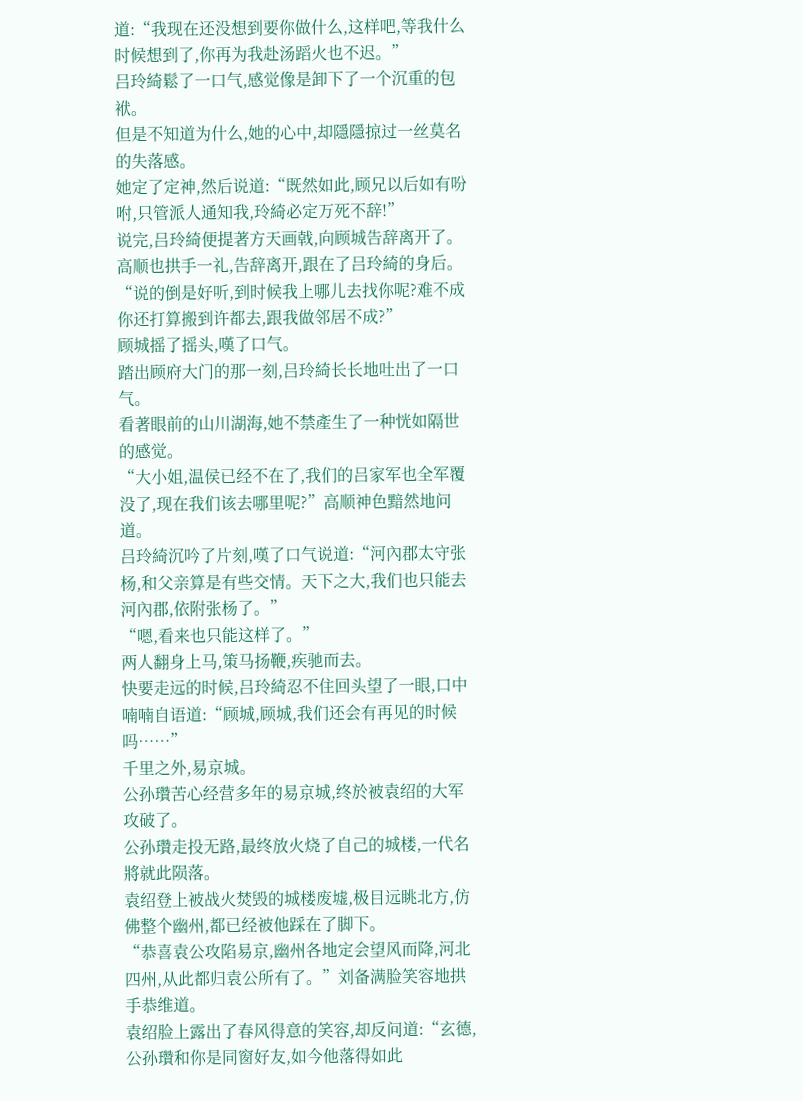道:“我现在还没想到要你做什么,这样吧,等我什么时候想到了,你再为我赴汤蹈火也不迟。”
吕玲綺鬆了一口气,感觉像是卸下了一个沉重的包袱。
但是不知道为什么,她的心中,却隱隱掠过一丝莫名的失落感。
她定了定神,然后说道:“既然如此,顾兄以后如有吩咐,只管派人通知我,玲綺必定万死不辞!”
说完,吕玲綺便提著方天画戟,向顾城告辞离开了。
高顺也拱手一礼,告辞离开,跟在了吕玲綺的身后。
“说的倒是好听,到时候我上哪儿去找你呢?难不成你还打算搬到许都去,跟我做邻居不成?”
顾城摇了摇头,嘆了口气。
踏出顾府大门的那一刻,吕玲綺长长地吐出了一口气。
看著眼前的山川湖海,她不禁產生了一种恍如隔世的感觉。
“大小姐,温侯已经不在了,我们的吕家军也全军覆没了,现在我们该去哪里呢?”高顺神色黯然地问道。
吕玲綺沉吟了片刻,嘆了口气说道:“河內郡太守张杨,和父亲算是有些交情。天下之大,我们也只能去河內郡,依附张杨了。”
“嗯,看来也只能这样了。”
两人翻身上马,策马扬鞭,疾驰而去。
快要走远的时候,吕玲綺忍不住回头望了一眼,口中喃喃自语道:“顾城,顾城,我们还会有再见的时候吗……”
千里之外,易京城。
公孙瓚苦心经营多年的易京城,终於被袁绍的大军攻破了。
公孙瓚走投无路,最终放火烧了自己的城楼,一代名將就此陨落。
袁绍登上被战火焚毁的城楼废墟,极目远眺北方,仿佛整个幽州,都已经被他踩在了脚下。
“恭喜袁公攻陷易京,幽州各地定会望风而降,河北四州,从此都归袁公所有了。”刘备满脸笑容地拱手恭维道。
袁绍脸上露出了春风得意的笑容,却反问道:“玄德,公孙瓚和你是同窗好友,如今他落得如此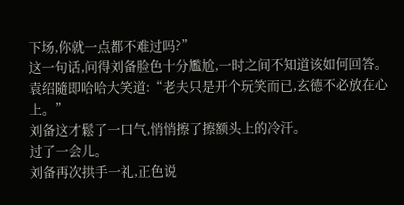下场,你就一点都不难过吗?”
这一句话,问得刘备脸色十分尷尬,一时之间不知道该如何回答。
袁绍隨即哈哈大笑道:“老夫只是开个玩笑而已,玄德不必放在心上。”
刘备这才鬆了一口气,悄悄擦了擦额头上的冷汗。
过了一会儿。
刘备再次拱手一礼,正色说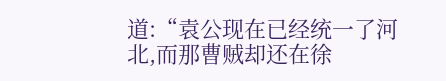道:“袁公现在已经统一了河北,而那曹贼却还在徐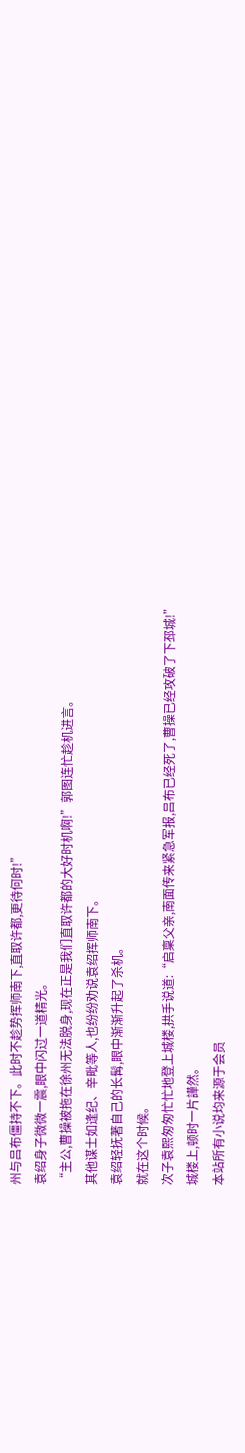州与吕布僵持不下。此时不趁势挥师南下,直取许都,更待何时!”
袁绍身子微微一震,眼中闪过一道精光。
“主公,曹操被拖在徐州无法脱身,现在正是我们直取许都的大好时机啊!”郭图连忙趁机进言。
其他谋士如逢纪、辛毗等人,也纷纷劝说袁绍挥师南下。
袁绍轻抚著自己的长髯,眼中渐渐升起了杀机。
就在这个时候。
次子袁熙匆匆忙忙地登上城楼,拱手说道:“启稟父亲,南面传来紧急军报,吕布已经死了,曹操已经攻破了下邳城!”
城楼上,顿时一片譁然。
本站所有小说均来源于会员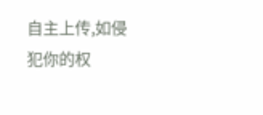自主上传,如侵犯你的权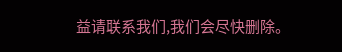益请联系我们,我们会尽快删除。